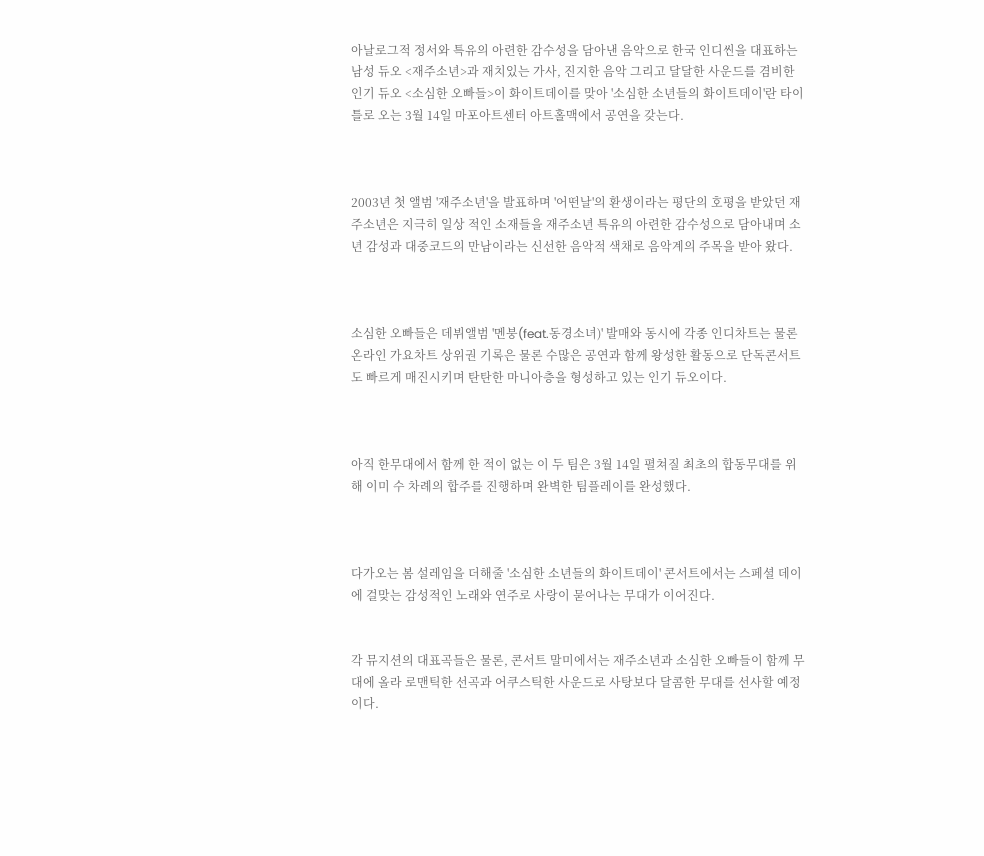아날로그적 정서와 특유의 아련한 감수성을 담아낸 음악으로 한국 인디씬을 대표하는 남성 듀오 <재주소년>과 재치있는 가사, 진지한 음악 그리고 달달한 사운드를 겸비한 인기 듀오 <소심한 오빠들>이 화이트데이를 맞아 '소심한 소년들의 화이트데이'란 타이틀로 오는 3월 14일 마포아트센터 아트홀맥에서 공연을 갖는다.



2003년 첫 앨범 '재주소년'을 발표하며 '어떤날'의 환생이라는 평단의 호평을 받았던 재주소년은 지극히 일상 적인 소재들을 재주소년 특유의 아련한 감수성으로 담아내며 소년 감성과 대중코드의 만남이라는 신선한 음악적 색채로 음악계의 주목을 받아 왔다.



소심한 오빠들은 데뷔앨범 '멘붕(feat.동경소녀)' 발매와 동시에 각종 인디차트는 물론 온라인 가요차트 상위권 기록은 물론 수많은 공연과 함께 왕성한 활동으로 단독콘서트도 빠르게 매진시키며 탄탄한 마니아층을 형성하고 있는 인기 듀오이다.



아직 한무대에서 함께 한 적이 없는 이 두 팀은 3월 14일 펼쳐질 최초의 합동무대를 위해 이미 수 차례의 합주를 진행하며 완벽한 팀플레이를 완성했다.



다가오는 봄 설레임을 더해줄 '소심한 소년들의 화이트데이' 콘서트에서는 스페셜 데이에 걸맞는 감성적인 노래와 연주로 사랑이 묻어나는 무대가 이어진다.


각 뮤지션의 대표곡들은 물론, 콘서트 말미에서는 재주소년과 소심한 오빠들이 함께 무대에 올라 로맨틱한 선곡과 어쿠스틱한 사운드로 사탕보다 달콤한 무대를 선사할 예정이다.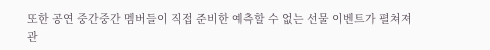또한 공연 중간중간 멤버들이 직접 준비한 예측할 수 없는 선물 이벤트가 펼쳐져 관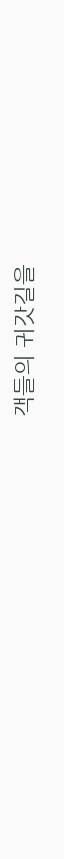객들의 귀갓길을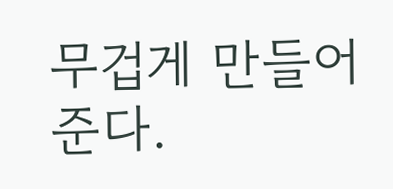무겁게 만들어 준다.